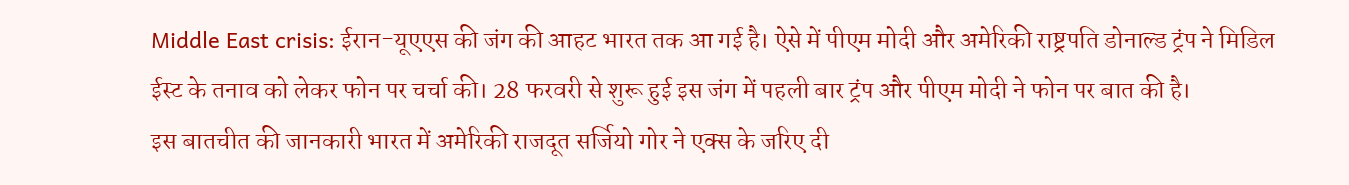Middle East crisis: ईरान-यूएएस की जंग की आहट भारत तक आ गई है। ऐसे में पीएम मोदी और अमेरिकी राष्ट्रपति डोनाल्ड ट्रंप ने मिडिल ईस्ट के तनाव को लेकर फोन पर चर्चा की। 28 फरवरी से शुरू हुई इस जंग में पहली बार ट्रंप और पीएम मोदी ने फोन पर बात की है।
इस बातचीत की जानकारी भारत में अमेरिकी राजदूत सर्जियो गोर ने एक्स के जरिए दी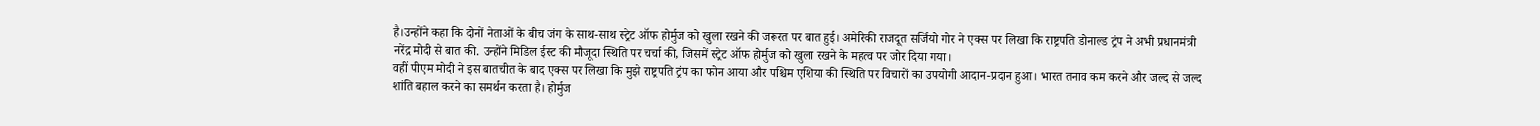है।उन्होंने कहा कि दोनों नेताओं के बीच जंग के साथ-साथ स्ट्रेट ऑफ होर्मुज को खुला रखने की जरूरत पर बात हुई। अमेरिकी राजदूत सर्जियो गोर ने एक्स पर लिखा कि राष्ट्रपति डोनाल्ड ट्रंप ने अभी प्रधानमंत्री नरेंद्र मोदी से बात की. उन्होंने मिडिल ईस्ट की मौजूदा स्थिति पर चर्चा की, जिसमें स्ट्रेट ऑफ होर्मुज को खुला रखने के महत्व पर जोर दिया गया।
वहीं पीएम मोदी ने इस बातचीत के बाद एक्स पर लिखा कि मुझे राष्ट्रपति ट्रंप का फोन आया और पश्चिम एशिया की स्थिति पर विचारों का उपयोगी आदान-प्रदान हुआ। भारत तनाव कम करने और जल्द से जल्द शांति बहाल करने का समर्थन करता है। होर्मुज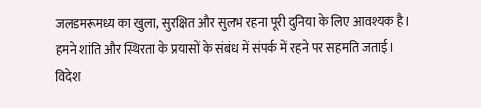जलडमरूमध्य का खुला, सुरक्षित और सुलभ रहना पूरी दुनिया के लिए आवश्यक है। हमने शांति और स्थिरता के प्रयासों के संबंध में संपर्क में रहने पर सहमति जताई।
विदेश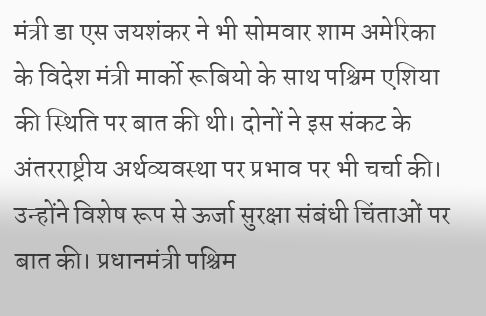मंत्री डा एस जयशंकर ने भी सोमवार शाम अमेरिका के विदेश मंत्री मार्को रूबियो के साथ पश्चिम एशिया की स्थिति पर बात की थी। दोनों ने इस संकट के अंतरराष्ट्रीय अर्थव्यवस्था पर प्रभाव पर भी चर्चा की। उन्होंने विशेष रूप से ऊर्जा सुरक्षा संबंधी चिंताओं पर बात की। प्रधानमंत्री पश्चिम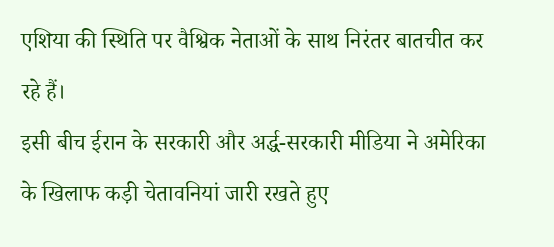एशिया की स्थिति पर वैश्विक नेताओं के साथ निरंतर बातचीत कर रहे हैं।
इसी बीच ईरान के सरकारी और अर्द्ध-सरकारी मीडिया ने अमेरिका के खिलाफ कड़ी चेतावनियां जारी रखते हुए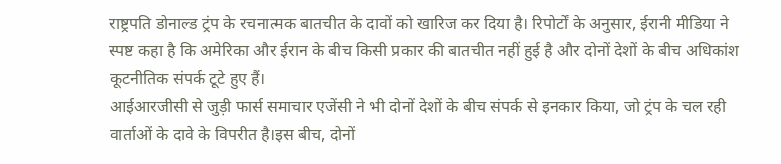राष्ट्रपति डोनाल्ड ट्रंप के रचनात्मक बातचीत के दावों को खारिज कर दिया है। रिपोर्टों के अनुसार, ईरानी मीडिया ने स्पष्ट कहा है कि अमेरिका और ईरान के बीच किसी प्रकार की बातचीत नहीं हुई है और दोनों देशों के बीच अधिकांश कूटनीतिक संपर्क टूटे हुए हैं।
आईआरजीसी से जुड़ी फार्स समाचार एजेंसी ने भी दोनों देशों के बीच संपर्क से इनकार किया, जो ट्रंप के चल रही वार्ताओं के दावे के विपरीत है।इस बीच, दोनों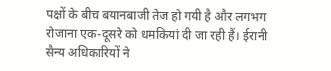पक्षों के बीच बयानबाजी तेज हो गयी है और लगभग रोजाना एक-दूसरे को धमकियां दी जा रही हैं। ईरानी सैन्य अधिकारियों ने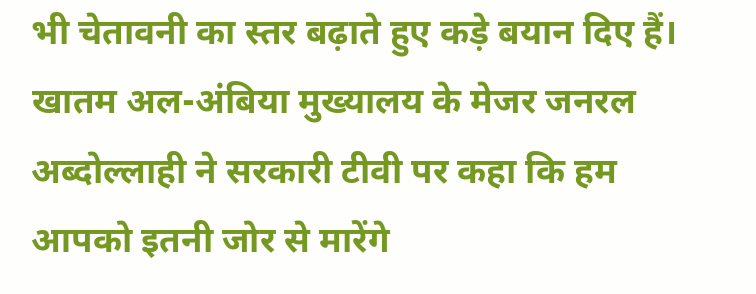भी चेतावनी का स्तर बढ़ाते हुए कड़े बयान दिए हैं।
खातम अल-अंबिया मुख्यालय के मेजर जनरल अब्दोल्लाही ने सरकारी टीवी पर कहा कि हम आपको इतनी जोर से मारेंगे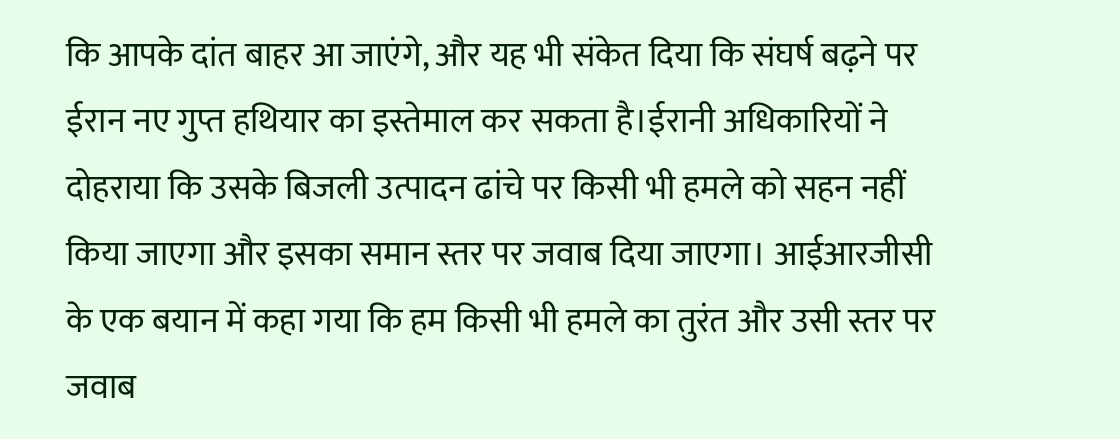कि आपके दांत बाहर आ जाएंगे, और यह भी संकेत दिया कि संघर्ष बढ़ने पर ईरान नए गुप्त हथियार का इस्तेमाल कर सकता है।ईरानी अधिकारियों ने दोहराया कि उसके बिजली उत्पादन ढांचे पर किसी भी हमले को सहन नहीं किया जाएगा और इसका समान स्तर पर जवाब दिया जाएगा। आईआरजीसी के एक बयान में कहा गया कि हम किसी भी हमले का तुरंत और उसी स्तर पर जवाब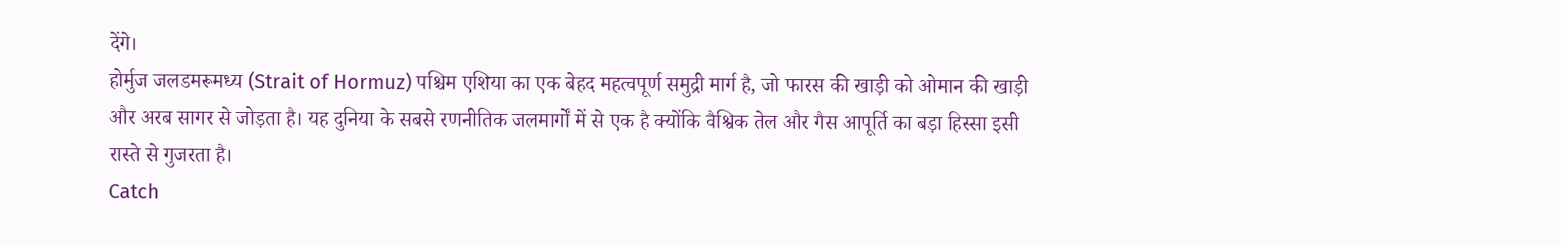देंगे।
होर्मुज जलडमरूमध्य (Strait of Hormuz) पश्चिम एशिया का एक बेहद महत्वपूर्ण समुद्री मार्ग है, जो फारस की खाड़ी को ओमान की खाड़ी और अरब सागर से जोड़ता है। यह दुनिया के सबसे रणनीतिक जलमार्गों में से एक है क्योंकि वैश्विक तेल और गैस आपूर्ति का बड़ा हिस्सा इसी रास्ते से गुजरता है।
Catch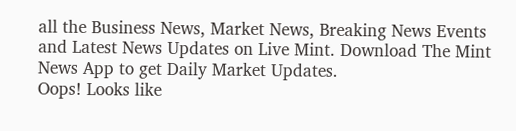all the Business News, Market News, Breaking News Events and Latest News Updates on Live Mint. Download The Mint News App to get Daily Market Updates.
Oops! Looks like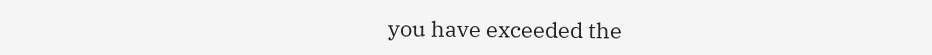you have exceeded the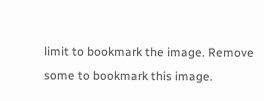limit to bookmark the image. Remove some to bookmark this image.